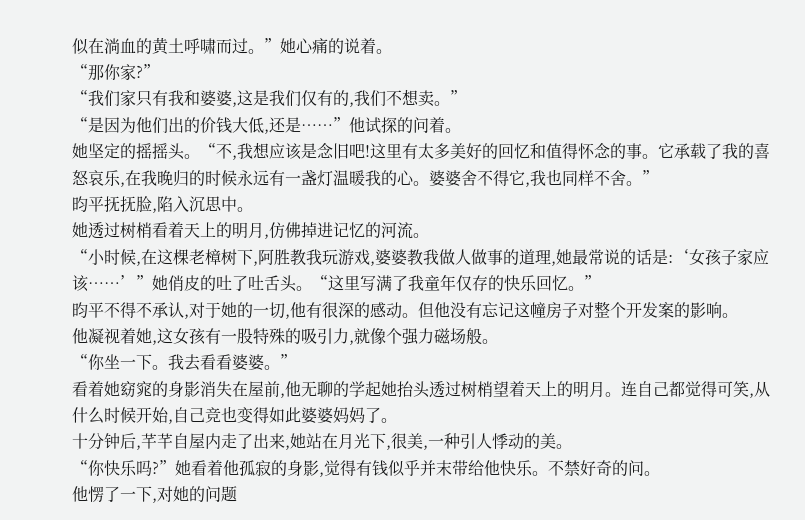似在淌血的黄土呼啸而过。”她心痛的说着。
“那你家?”
“我们家只有我和婆婆,这是我们仅有的,我们不想卖。”
“是因为他们出的价钱大低,还是……”他试探的问着。
她坚定的摇摇头。“不,我想应该是念旧吧!这里有太多美好的回忆和值得怀念的事。它承载了我的喜怒哀乐,在我晚归的时候永远有一盏灯温暖我的心。婆婆舍不得它,我也同样不舍。”
昀平抚抚脸,陷入沉思中。
她透过树梢看着天上的明月,仿佛掉进记忆的河流。
“小时候,在这棵老樟树下,阿胜教我玩游戏,婆婆教我做人做事的道理,她最常说的话是:‘女孩子家应该……’”她俏皮的吐了吐舌头。“这里写满了我童年仅存的快乐回忆。”
昀平不得不承认,对于她的一切,他有很深的感动。但他没有忘记这幢房子对整个开发案的影响。
他凝视着她,这女孩有一股特殊的吸引力,就像个强力磁场般。
“你坐一下。我去看看婆婆。”
看着她窈窕的身影消失在屋前,他无聊的学起她抬头透过树梢望着天上的明月。连自己都觉得可笑,从什么时候开始,自己竞也变得如此婆婆妈妈了。
十分钟后,芊芊自屋内走了出来,她站在月光下,很美,一种引人悸动的美。
“你快乐吗?”她看着他孤寂的身影,觉得有钱似乎并末带给他快乐。不禁好奇的问。
他愣了一下,对她的问题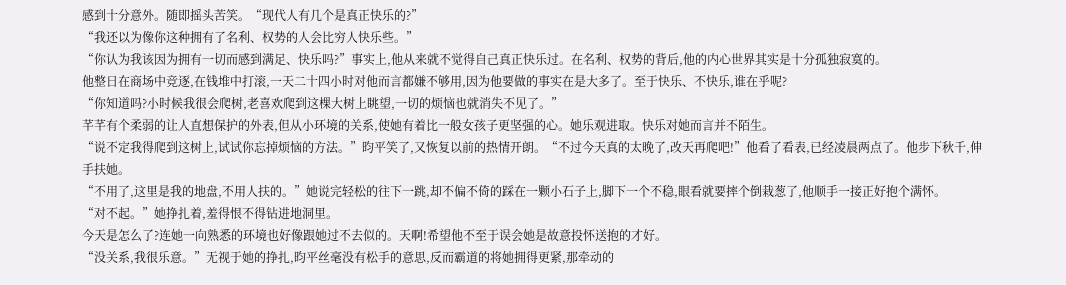感到十分意外。随即摇头苦笑。“现代人有几个是真正快乐的?”
“我还以为像你这种拥有了名利、权势的人会比穷人快乐些。”
“你认为我该因为拥有一切而感到满足、快乐吗?”事实上,他从来就不觉得自己真正快乐过。在名利、权势的背后,他的内心世界其实是十分孤独寂寞的。
他整日在商场中竞逐,在钱堆中打滚,一天二十四小时对他而言都嫌不够用,因为他要做的事实在是大多了。至于快乐、不快乐,谁在乎呢?
“你知道吗?小时候我很会爬树,老喜欢爬到这棵大树上眺望,一切的烦恼也就消失不见了。”
芊芊有个柔弱的让人直想保护的外表,但从小环境的关系,使她有着比一般女孩子更坚强的心。她乐观进取。快乐对她而言并不陌生。
“说不定我得爬到这树上,试试你忘掉烦恼的方法。”昀平笑了,又恢复以前的热情开朗。“不过今天真的太晚了,改天再爬吧!”他看了看表,已经凌晨两点了。他步下秋千,伸手扶她。
“不用了,这里是我的地盘,不用人扶的。”她说完轻松的往下一跳,却不偏不倚的踩在一颗小石子上,脚下一个不稳,眼看就要摔个倒栽葱了,他顺手一接正好抱个满怀。
“对不起。”她挣扎着,羞得恨不得钻进地洞里。
今天是怎么了?连她一向熟悉的环境也好像跟她过不去似的。天啊!希望他不至于误会她是故意投怀送抱的才好。
“没关系,我很乐意。”无视于她的挣扎,昀平丝毫没有松手的意思,反而霸道的将她拥得更紧,那牵动的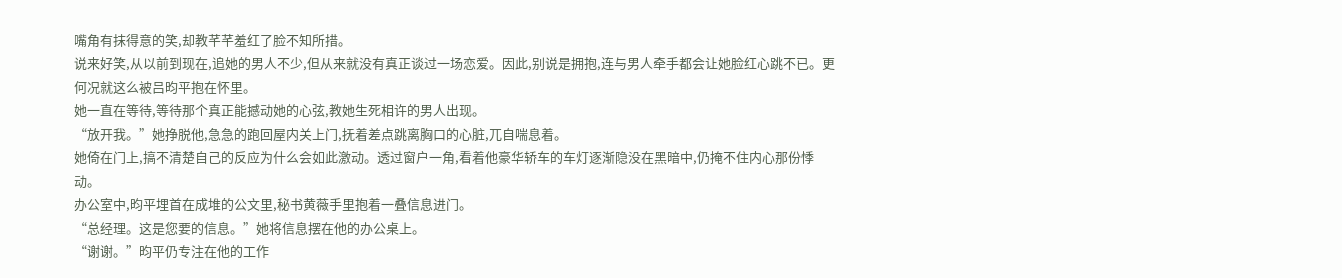嘴角有抹得意的笑,却教芊芊羞红了脸不知所措。
说来好笑,从以前到现在,追她的男人不少,但从来就没有真正谈过一场恋爱。因此,别说是拥抱,连与男人牵手都会让她脸红心跳不已。更何况就这么被吕昀平抱在怀里。
她一直在等待,等待那个真正能撼动她的心弦,教她生死相许的男人出现。
“放开我。”她挣脱他,急急的跑回屋内关上门,抚着差点跳离胸口的心脏,兀自喘息着。
她倚在门上,搞不清楚自己的反应为什么会如此激动。透过窗户一角,看着他豪华轿车的车灯逐渐隐没在黑暗中,仍掩不住内心那份悸动。
办公室中,昀平埋首在成堆的公文里,秘书黄薇手里抱着一叠信息进门。
“总经理。这是您要的信息。”她将信息摆在他的办公桌上。
“谢谢。”昀平仍专注在他的工作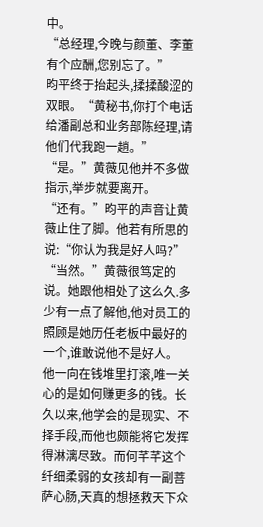中。
“总经理,今晚与颜董、李董有个应酬,您别忘了。”
昀平终于抬起头,揉揉酸涩的双眼。“黄秘书,你打个电话给潘副总和业务部陈经理,请他们代我跑一趟。”
“是。”黄薇见他并不多做指示,举步就要离开。
“还有。”昀平的声音让黄薇止住了脚。他若有所思的说:“你认为我是好人吗?”
“当然。”黄薇很笃定的说。她跟他相处了这么久.多少有一点了解他,他对员工的照顾是她历任老板中最好的一个,谁敢说他不是好人。
他一向在钱堆里打滚,唯一关心的是如何赚更多的钱。长久以来,他学会的是现实、不择手段,而他也颇能将它发挥得淋漓尽致。而何芊芊这个纤细柔弱的女孩却有一副菩萨心肠,天真的想拯救天下众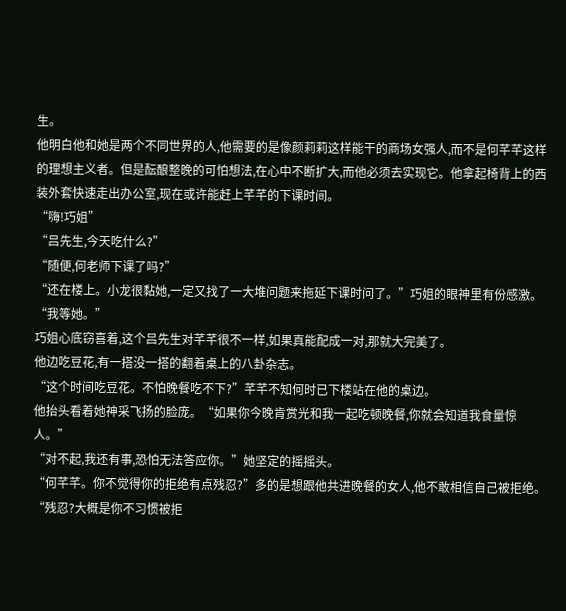生。
他明白他和她是两个不同世界的人,他需要的是像颜莉莉这样能干的商场女强人,而不是何芊芊这样的理想主义者。但是酝酿整晚的可怕想法,在心中不断扩大,而他必须去实现它。他拿起椅背上的西装外套快速走出办公室,现在或许能赶上芊芊的下课时间。
“嗨!巧姐”
“吕先生,今天吃什么?”
“随便,何老师下课了吗?”
“还在楼上。小龙很黏她,一定又找了一大堆问题来拖延下课时问了。”巧姐的眼神里有份感激。
“我等她。”
巧姐心底窃喜着,这个吕先生对芊芊很不一样,如果真能配成一对,那就大完美了。
他边吃豆花,有一搭没一搭的翻着桌上的八卦杂志。
“这个时间吃豆花。不怕晚餐吃不下?”芊芊不知何时已下楼站在他的桌边。
他抬头看着她神采飞扬的脸庞。“如果你今晚肯赏光和我一起吃顿晚餐,你就会知道我食量惊人。”
“对不起,我还有事,恐怕无法答应你。”她坚定的摇摇头。
“何芊芊。你不觉得你的拒绝有点残忍?”多的是想跟他共进晚餐的女人,他不敢相信自己被拒绝。
“残忍?大概是你不习惯被拒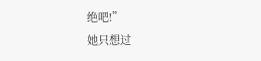绝吧!”
她只想过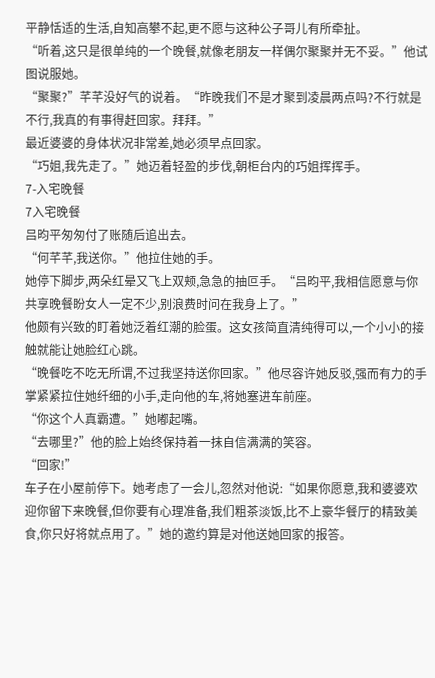平静恬适的生活,自知高攀不起,更不愿与这种公子哥儿有所牵扯。
“听着,这只是很单纯的一个晚餐,就像老朋友一样偶尔聚聚并无不妥。”他试图说服她。
“聚聚?”芊芊没好气的说着。“昨晚我们不是才聚到凌晨两点吗?不行就是不行,我真的有事得赶回家。拜拜。”
最近婆婆的身体状况非常差,她必须早点回家。
“巧姐,我先走了。”她迈着轻盈的步伐,朝柜台内的巧姐挥挥手。
7-入宅晚餐
7入宅晚餐
吕昀平匆匆付了账随后追出去。
“何芊芊,我送你。”他拉住她的手。
她停下脚步,两朵红晕又飞上双颊,急急的抽叵手。“吕昀平,我相信愿意与你共享晚餐盼女人一定不少,别浪费时问在我身上了。”
他颇有兴致的盯着她泛着红潮的脸蛋。这女孩简直清纯得可以,一个小小的接触就能让她脸红心跳。
“晚餐吃不吃无所谓,不过我坚持送你回家。”他尽容许她反驳,强而有力的手掌紧紧拉住她纤细的小手,走向他的车,将她塞进车前座。
“你这个人真霸遭。”她嘟起嘴。
“去哪里?”他的脸上始终保持着一抹自信满满的笑容。
“回家!”
车子在小屋前停下。她考虑了一会儿,忽然对他说:“如果你愿意,我和婆婆欢迎你留下来晚餐,但你要有心理准备,我们粗茶淡饭,比不上豪华餐厅的精致美食,你只好将就点用了。”她的邀约算是对他送她回家的报答。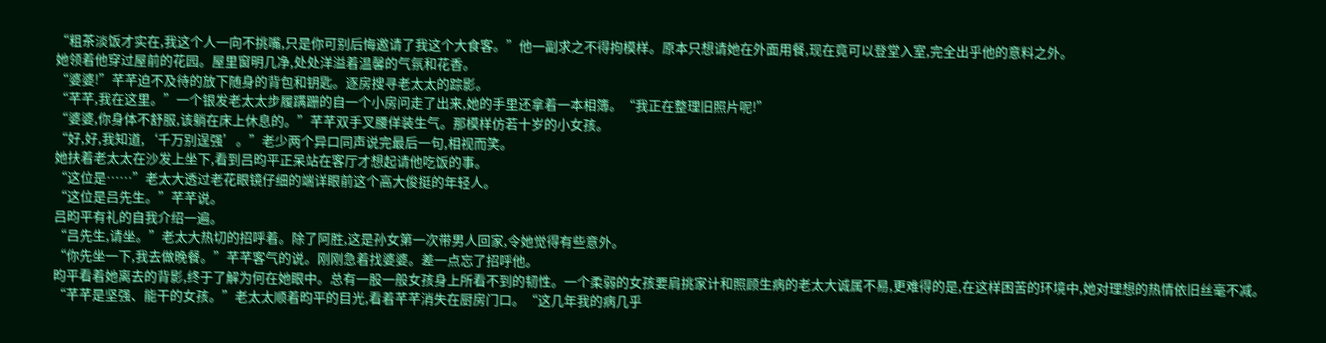“粗茶淡饭才实在,我这个人一向不挑嘴,只是你可别后悔邀请了我这个大食客。”他一副求之不得拘模样。原本只想请她在外面用餐,现在竟可以登堂入室,完全出乎他的意料之外。
她领着他穿过屋前的花园。屋里窗明几净,处处洋溢着温馨的气氛和花香。
“婆婆!”芊芊迫不及待的放下随身的背包和钥匙。逐房搜寻老太太的踪影。
“芊芊,我在这里。”一个银发老太太步履蹒跚的自一个小房问走了出来,她的手里还拿着一本相簿。“我正在整理旧照片呢!”
“婆婆,你身体不舒服,该躺在床上休息的。”芊芊双手叉腰佯装生气。那模样仿若十岁的小女孩。
“好,好,我知道,‘千万别逞强’。”老少两个异口同声说完最后一句,相视而笑。
她扶着老太太在沙发上坐下,看到吕昀平正呆站在客厅才想起请他吃饭的事。
“这位是……”老太大透过老花眼镜仔细的端详眼前这个高大俊挺的年轻人。
“这位是吕先生。”芊芊说。
吕昀平有礼的自我介绍一遍。
“吕先生,请坐。”老太大热切的招呼着。除了阿胜,这是孙女第一次带男人回家,令她觉得有些意外。
“你先坐一下,我去做晚餐。”芊芊客气的说。刚刚急着找婆婆。差一点忘了招呼他。
昀平看着她离去的背影,终于了解为何在她眼中。总有一股一般女孩身上所看不到的韧性。一个柔弱的女孩要肩挑家计和照顾生病的老太大诚属不易,更难得的是,在这样困苦的环境中,她对理想的热情依旧丝毫不减。
“芊芊是坚强、能干的女孩。”老太太顺着昀平的目光,看着芊芊消失在厨房门口。“这几年我的病几乎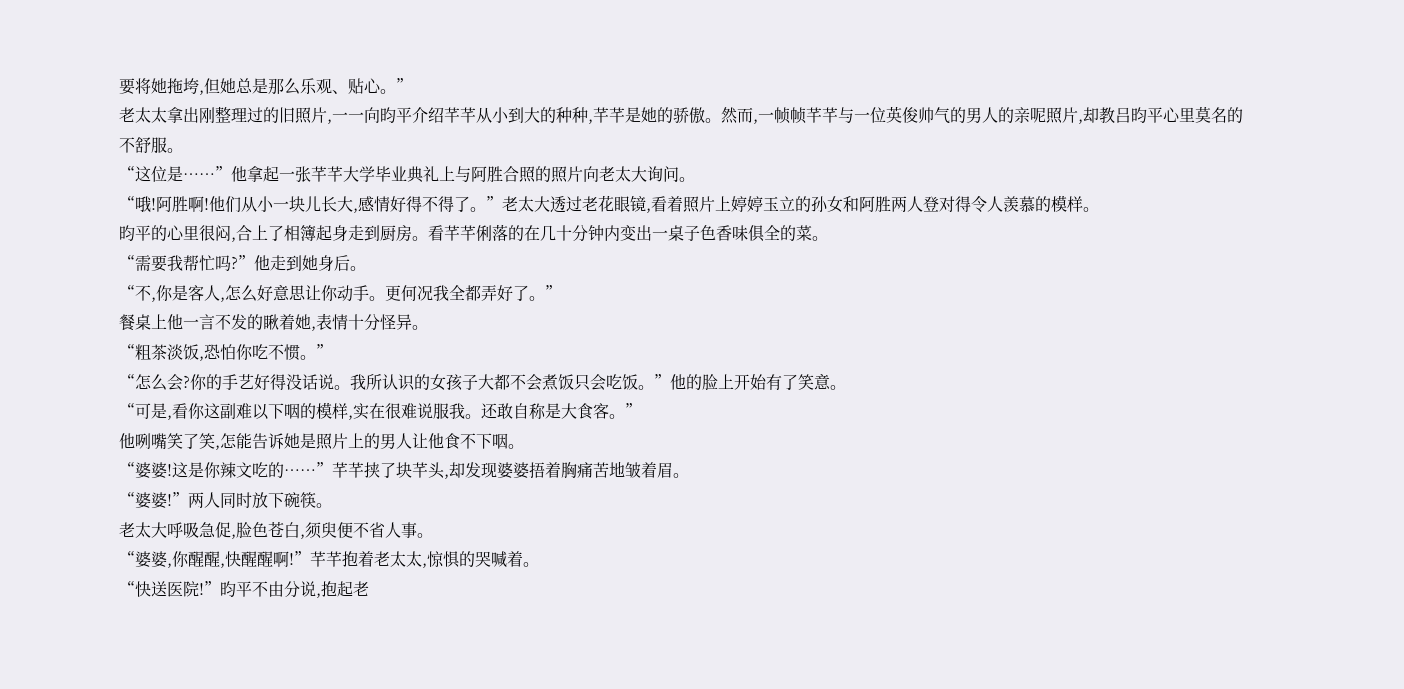要将她拖垮,但她总是那么乐观、贴心。”
老太太拿出刚整理过的旧照片,一一向昀平介绍芊芊从小到大的种种,芊芊是她的骄傲。然而,一帧帧芊芊与一位英俊帅气的男人的亲呢照片,却教吕昀平心里莫名的不舒服。
“这位是……”他拿起一张芊芊大学毕业典礼上与阿胜合照的照片向老太大询问。
“哦!阿胜啊!他们从小一块儿长大,感情好得不得了。”老太大透过老花眼镜,看着照片上婷婷玉立的孙女和阿胜两人登对得令人羡慕的模样。
昀平的心里很闷,合上了相簿起身走到厨房。看芊芊俐落的在几十分钟内变出一桌子色香味俱全的菜。
“需要我帮忙吗?”他走到她身后。
“不,你是客人,怎么好意思让你动手。更何况我全都弄好了。”
餐桌上他一言不发的瞅着她,表情十分怪异。
“粗茶淡饭,恐怕你吃不惯。”
“怎么会?你的手艺好得没话说。我所认识的女孩子大都不会煮饭只会吃饭。”他的脸上开始有了笑意。
“可是,看你这副难以下咽的模样,实在很难说服我。还敢自称是大食客。”
他咧嘴笑了笑,怎能告诉她是照片上的男人让他食不下咽。
“婆婆!这是你辣文吃的……”芊芊挟了块芊头,却发现婆婆捂着胸痛苦地皱着眉。
“婆婆!”两人同时放下碗筷。
老太大呼吸急促,脸色苍白,须臾便不省人事。
“婆婆,你醒醒,快醒醒啊!”芊芊抱着老太太,惊惧的哭喊着。
“快送医院!”昀平不由分说,抱起老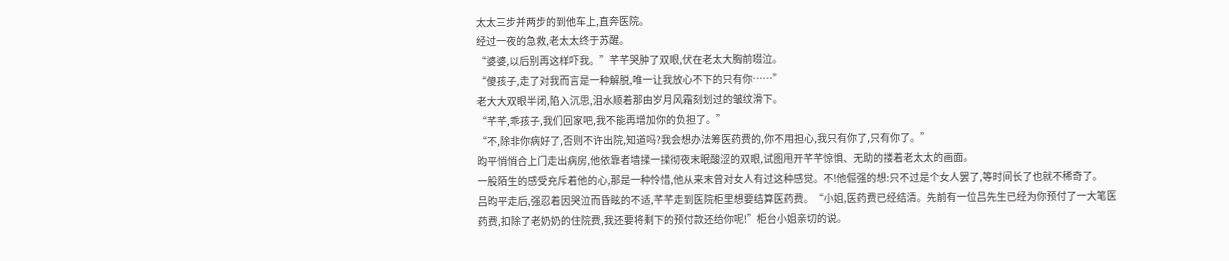太太三步并两步的到他车上,直奔医院。
经过一夜的急救,老太太终于苏醒。
“婆婆,以后别再这样吓我。”芊芊哭肿了双眼,伏在老太大胸前啜泣。
“傻孩子,走了对我而言是一种解脱,唯一让我放心不下的只有你……”
老大大双眼半闭,陷入沉思,泪水顺着那由岁月风霜刻划过的皱纹滑下。
“芊芊,乖孩子,我们回家吧,我不能再增加你的负担了。”
“不,除非你病好了,否则不许出院,知道吗?我会想办法筹医药费的,你不用担心,我只有你了,只有你了。”
昀平悄悄合上门走出病房,他依靠者墙揉一揉彻夜末眠酸涩的双眼,试图甩开芊芊惊惧、无助的搂着老太太的画面。
一股陌生的感受充斥着他的心,那是一种怜惜,他从来末曾对女人有过这种感觉。不!他倔强的想:只不过是个女人罢了,等时间长了也就不稀奇了。
吕昀平走后,强忍着因哭泣而昏眩的不适,芊芊走到医院柜里想要结算医药费。“小姐,医药费已经结清。先前有一位吕先生已经为你预付了一大笔医药费,扣除了老奶奶的住院费,我还要将剩下的预付款还给你呢!”柜台小姐亲切的说。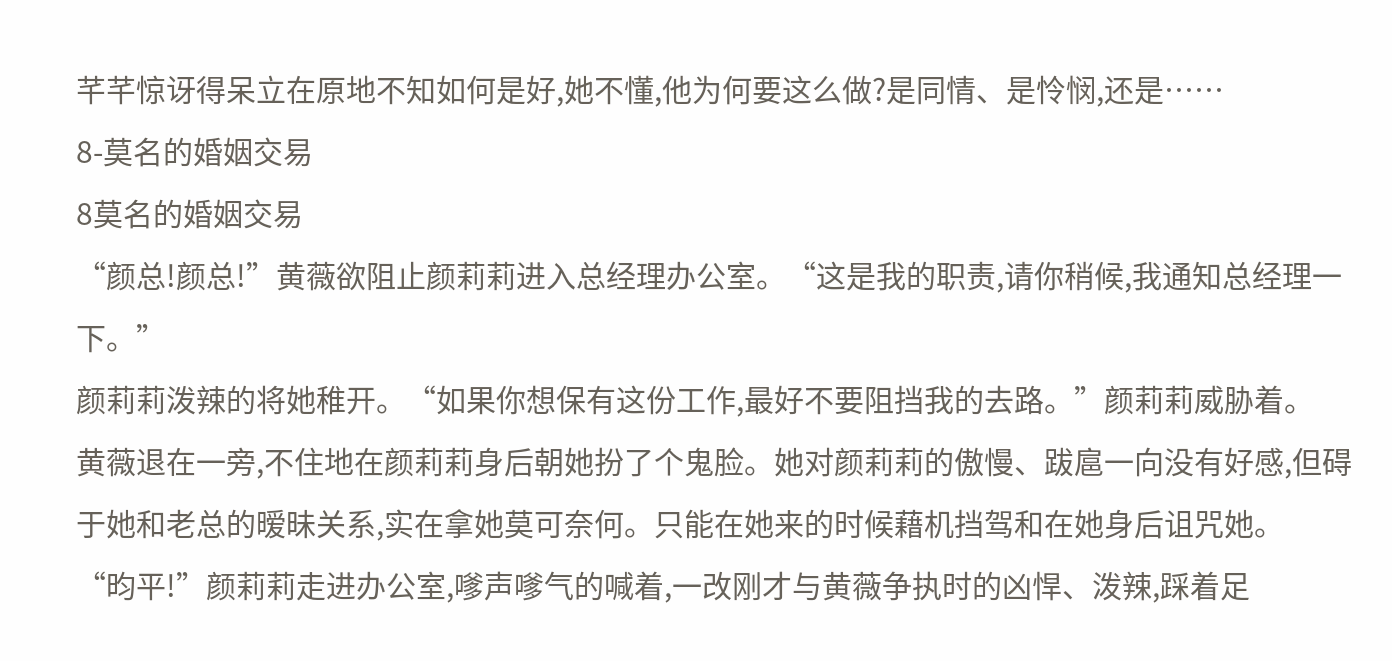芊芊惊讶得呆立在原地不知如何是好,她不懂,他为何要这么做?是同情、是怜悯,还是……
8-莫名的婚姻交易
8莫名的婚姻交易
“颜总!颜总!”黄薇欲阻止颜莉莉进入总经理办公室。“这是我的职责,请你稍候,我通知总经理一下。”
颜莉莉泼辣的将她稚开。“如果你想保有这份工作,最好不要阻挡我的去路。”颜莉莉威胁着。
黄薇退在一旁,不住地在颜莉莉身后朝她扮了个鬼脸。她对颜莉莉的傲慢、跋扈一向没有好感,但碍于她和老总的暧昧关系,实在拿她莫可奈何。只能在她来的时候藉机挡驾和在她身后诅咒她。
“昀平!”颜莉莉走进办公室,嗲声嗲气的喊着,一改刚才与黄薇争执时的凶悍、泼辣,踩着足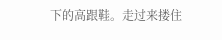下的高跟鞋。走过来搂住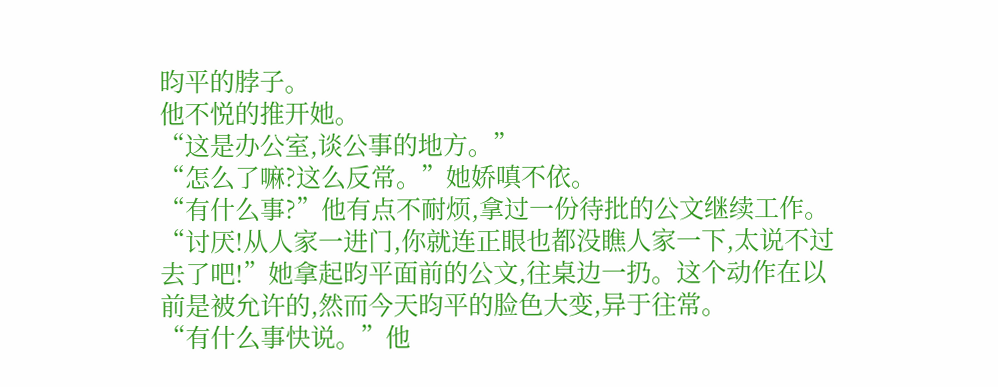昀平的脖子。
他不悦的推开她。
“这是办公室,谈公事的地方。”
“怎么了嘛?这么反常。”她娇嗔不依。
“有什么事?”他有点不耐烦,拿过一份待批的公文继续工作。
“讨厌!从人家一进门,你就连正眼也都没瞧人家一下,太说不过去了吧!”她拿起昀平面前的公文,往桌边一扔。这个动作在以前是被允许的,然而今天昀平的脸色大变,异于往常。
“有什么事快说。”他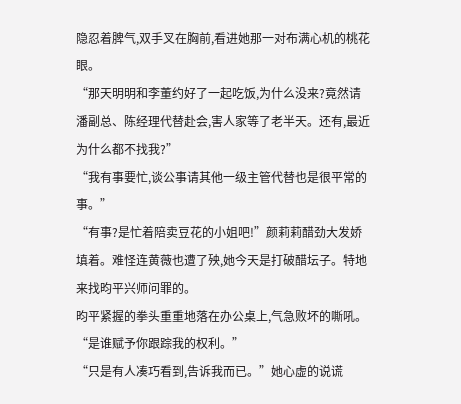隐忍着脾气,双手叉在胸前,看进她那一对布满心机的桃花眼。
“那天明明和李董约好了一起吃饭,为什么没来?竟然请潘副总、陈经理代替赴会,害人家等了老半天。还有,最近为什么都不找我?”
“我有事要忙,谈公事请其他一级主管代替也是很平常的事。”
“有事?是忙着陪卖豆花的小姐吧!”颜莉莉醋劲大发娇填着。难怪连黄薇也遭了殃,她今天是打破醋坛子。特地来找昀平兴师问罪的。
昀平紧握的拳头重重地落在办公桌上,气急败坏的嘶吼。“是谁赋予你跟踪我的权利。”
“只是有人凑巧看到,告诉我而已。”她心虚的说谎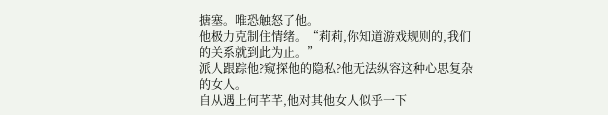搪塞。唯恐触怒了他。
他极力克制住情绪。“莉莉,你知道游戏规则的,我们的关系就到此为止。”
派人跟踪他?窥探他的隐私?他无法纵容这种心思复杂的女人。
自从遇上何芊芊,他对其他女人似乎一下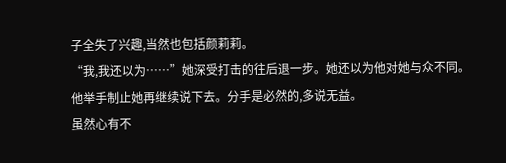子全失了兴趣,当然也包括颜莉莉。
“我,我还以为……”她深受打击的往后退一步。她还以为他对她与众不同。
他举手制止她再继续说下去。分手是必然的,多说无益。
虽然心有不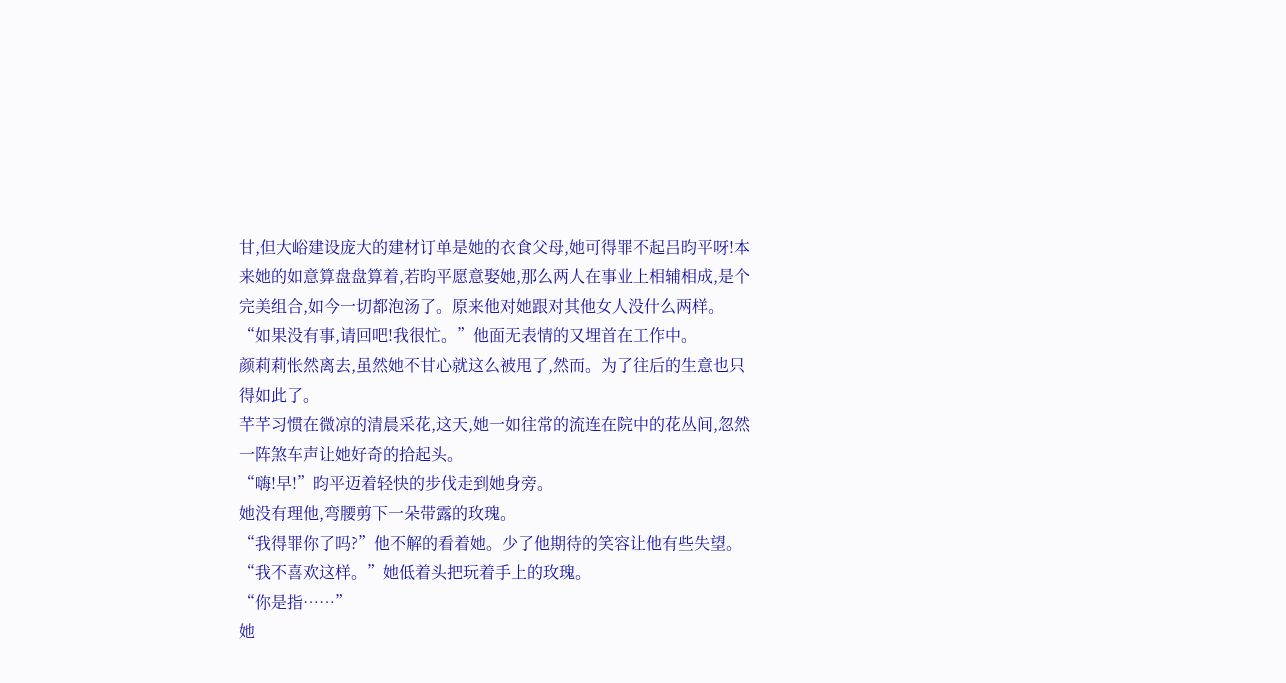甘,但大峪建设庞大的建材订单是她的衣食父母,她可得罪不起吕昀平呀!本来她的如意算盘盘算着,若昀平愿意娶她,那么两人在事业上相辅相成,是个完美组合,如今一切都泡汤了。原来他对她跟对其他女人没什么两样。
“如果没有事,请回吧!我很忙。”他面无表情的又埋首在工作中。
颜莉莉怅然离去,虽然她不甘心就这么被甩了,然而。为了往后的生意也只得如此了。
芊芊习惯在微凉的清晨采花,这天,她一如往常的流连在院中的花丛间,忽然一阵煞车声让她好奇的拾起头。
“嗨!早!”昀平迈着轻快的步伐走到她身旁。
她没有理他,弯腰剪下一朵带露的玫瑰。
“我得罪你了吗?”他不解的看着她。少了他期待的笑容让他有些失望。
“我不喜欢这样。”她低着头把玩着手上的玫瑰。
“你是指……”
她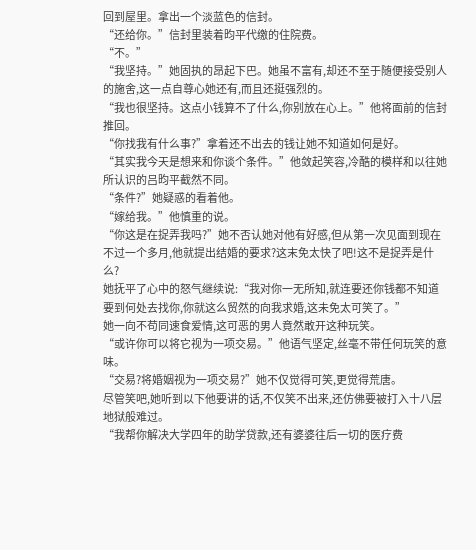回到屋里。拿出一个淡蓝色的信封。
“还给你。”信封里装着昀平代缴的住院费。
“不。”
“我坚持。”她固执的昂起下巴。她虽不富有,却还不至于随便接受别人的施舍,这一点自尊心她还有,而且还挺强烈的。
“我也很坚持。这点小钱算不了什么,你别放在心上。”他将面前的信封推回。
“你找我有什么事?”拿着还不出去的钱让她不知道如何是好。
“其实我今天是想来和你谈个条件。”他敛起笑容,冷酷的模样和以往她所认识的吕昀平截然不同。
“条件?”她疑惑的看着他。
“嫁给我。”他慎重的说。
“你这是在捉弄我吗?”她不否认她对他有好感,但从第一次见面到现在不过一个多月,他就提出结婚的要求?这末免太快了吧!这不是捉弄是什么?
她抚平了心中的怒气继续说:“我对你一无所知,就连要还你钱都不知道要到何处去找你,你就这么贸然的向我求婚,这未免太可笑了。”
她一向不苟同速食爱情,这可恶的男人竟然敢开这种玩笑。
“或许你可以将它视为一项交易。”他语气坚定,丝毫不带任何玩笑的意味。
“交易?将婚姻视为一项交易?”她不仅觉得可笑,更觉得荒唐。
尽管笑吧,她听到以下他要讲的话,不仅笑不出来,还仿佛要被打入十八层地狱般难过。
“我帮你解决大学四年的助学贷款,还有婆婆往后一切的医疗费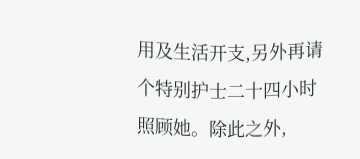用及生活开支,另外再请个特别护士二十四小时照顾她。除此之外,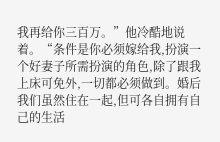我再给你三百万。”他冷酷地说着。“条件是你必须嫁给我,扮演一个好妻子所需扮演的角色,除了跟我上床可免外,一切都必须做到。婚后我们虽然住在一起,但可各自拥有自己的生活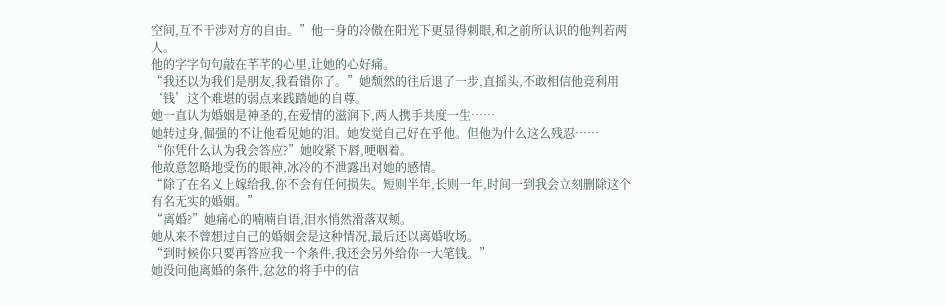空间,互不干涉对方的自由。”他一身的冷傲在阳光下更显得刺眼,和之前所认识的他判若两人。
他的字字句句敲在芊芊的心里,让她的心好痛。
“我还以为我们是朋友,我看错你了。”她颓然的往后退了一步,直摇头,不敢相信他竞利用‘钱’这个难堪的弱点来践踏她的自尊。
她一直认为婚姻是神圣的,在爱情的滋润下,两人携手共度一生……
她转过身,倔强的不让他看见她的泪。她发觉自己好在乎他。但他为什么这么残忍……
“你凭什么认为我会答应?”她咬紧下唇,哽咽着。
他故意忽略地受伤的眼神,冰冷的不泄露出对她的感情。
“除了在名义上嫁给我,你不会有任何损失。短则半年,长则一年,时间一到我会立刻删除这个有名无实的婚姻。”
“离婚?”她痛心的喃喃自语,泪水悄然滑落双颊。
她从来不曾想过自己的婚姻会是这种情况,最后还以离婚收场。
“到时候你只要再答应我一个条件,我还会另外给你一大笔钱。”
她没问他离婚的条件,忿忿的将手中的信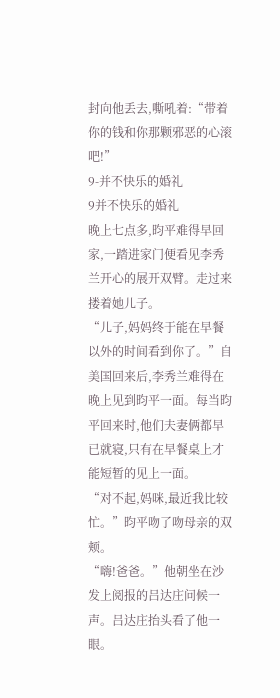封向他丢去,嘶吼着:“带着你的钱和你那颗邪恶的心滚吧!”
9-并不快乐的婚礼
9并不快乐的婚礼
晚上七点多,昀平难得早回家,一踏进家门便看见李秀兰开心的展开双臂。走过来搂着她儿子。
“儿子,妈妈终于能在早餐以外的时间看到你了。”自美国回来后,李秀兰难得在晚上见到昀平一面。每当昀平回来时,他们夫妻俩都早已就寝,只有在早餐桌上才能短暂的见上一面。
“对不起,妈咪,最近我比较忙。”昀平吻了吻母亲的双颊。
“嗨!爸爸。”他朝坐在沙发上阅报的吕达庄问候一声。吕达庄抬头看了他一眼。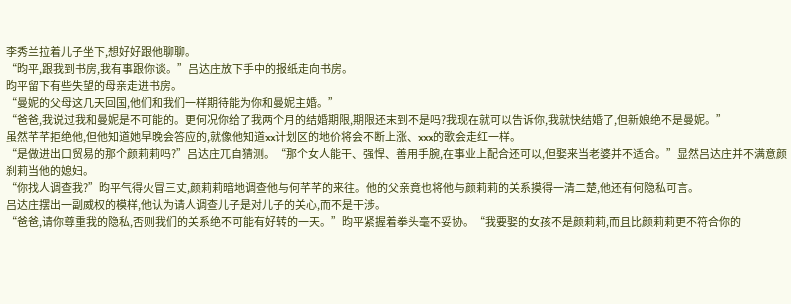李秀兰拉着儿子坐下,想好好跟他聊聊。
“昀平,跟我到书房,我有事跟你谈。”吕达庄放下手中的报纸走向书房。
昀平留下有些失望的母亲走进书房。
“曼妮的父母这几天回国,他们和我们一样期待能为你和曼妮主婚。”
“爸爸,我说过我和曼妮是不可能的。更何况你给了我两个月的结婚期限,期限还末到不是吗?我现在就可以告诉你,我就快结婚了,但新娘绝不是曼妮。”
虽然芊芊拒绝他,但他知道她早晚会答应的,就像他知道xx计划区的地价将会不断上涨、xxx的歌会走红一样。
“是做进出口贸易的那个颜莉莉吗?”吕达庄兀自猜测。“那个女人能干、强悍、善用手腕,在事业上配合还可以,但娶来当老婆并不适合。”显然吕达庄并不满意颜刹莉当他的媳妇。
“你找人调查我?”昀平气得火冒三丈,颜莉莉暗地调查他与何芊芊的来往。他的父亲竟也将他与颜莉莉的关系摸得一清二楚,他还有何隐私可言。
吕达庄摆出一副威权的模样,他认为请人调查儿子是对儿子的关心,而不是干涉。
“爸爸,请你尊重我的隐私,否则我们的关系绝不可能有好转的一天。”昀平紧握着拳头毫不妥协。“我要娶的女孩不是颜莉莉,而且比颜莉莉更不符合你的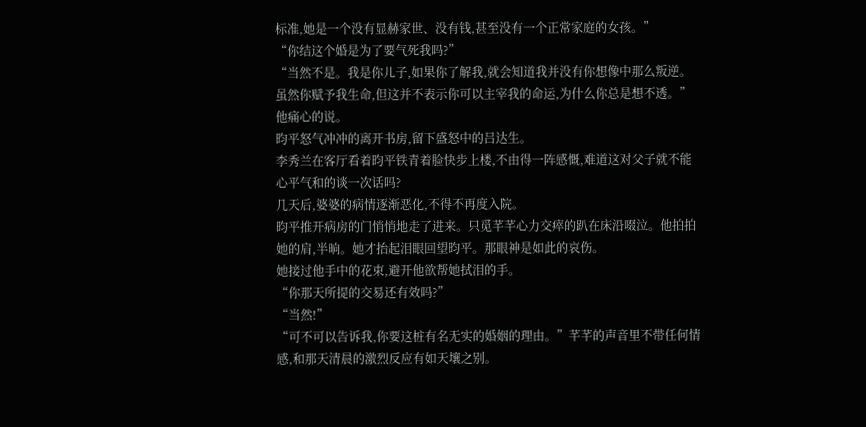标准,她是一个没有显赫家世、没有钱,甚至没有一个正常家庭的女孩。”
“你结这个婚是为了要气死我吗?”
“当然不是。我是你儿子,如果你了解我,就会知道我并没有你想像中那么叛逆。虽然你赋予我生命,但这并不表示你可以主宰我的命运,为什么你总是想不透。”他痛心的说。
昀平怒气冲冲的离开书房,留下盛怒中的吕达生。
李秀兰在客厅看着昀平铁青着脸快步上楼,不由得一阵感慨,难道这对父子就不能心平气和的谈一次话吗?
几天后,婆婆的病情逐渐恶化,不得不再度入院。
昀平推开病房的门悄悄地走了进来。只觅芊芊心力交瘁的趴在床沿啜泣。他拍拍她的肩,半晌。她才抬起泪眼回望昀平。那眼神是如此的哀伤。
她接过他手中的花束,避开他欲帮她拭泪的手。
“你那天所提的交易还有效吗?”
“当然!”
“可不可以告诉我,你要这桩有名无实的婚姻的理由。”芊芊的声音里不带任何情感,和那天清晨的激烈反应有如天壤之别。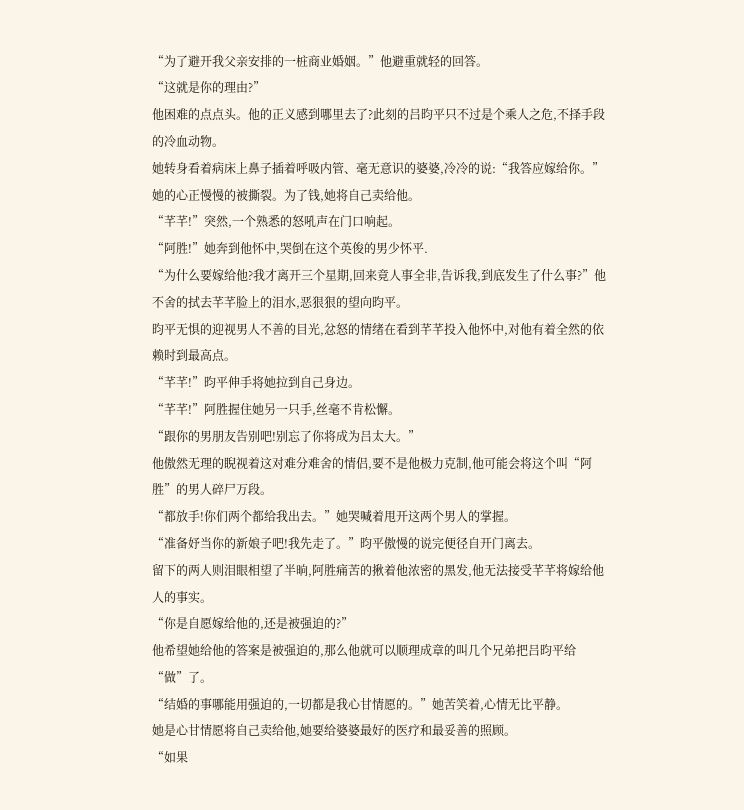“为了避开我父亲安排的一桩商业婚姻。”他避重就轻的回答。
“这就是你的理由?”
他困难的点点头。他的正义感到哪里去了?此刻的吕昀平只不过是个乘人之危,不择手段的冷血动物。
她转身看着病床上鼻子插着呼吸内管、毫无意识的婆婆,冷冷的说:“我答应嫁给你。”
她的心正慢慢的被撕裂。为了钱,她将自己卖给他。
“芊芊!”突然,一个熟悉的怒吼声在门口响起。
“阿胜!”她奔到他怀中,哭倒在这个英俊的男少怀平.
“为什么要嫁给他?我才离开三个星期,回来竟人事全非,告诉我,到底发生了什么事?”他不舍的拭去芊芊脸上的泪水,恶狠狠的望向昀平。
昀平无惧的迎视男人不善的目光,忿怒的情绪在看到芊芊投入他怀中,对他有着全然的依赖时到最高点。
“芊芊!”昀平伸手将她拉到自己身边。
“芊芊!”阿胜握住她另一只手,丝毫不肯松懈。
“跟你的男朋友告别吧!别忘了你将成为吕太大。”
他傲然无理的睨视着这对难分难舍的情侣,要不是他极力克制,他可能会将这个叫“阿胜”的男人碎尸万段。
“都放手!你们两个都给我出去。”她哭喊着甩开这两个男人的掌握。
“准备妤当你的新娘子吧!我先走了。”昀平傲慢的说完便径自开门离去。
留下的两人则泪眼相望了半晌,阿胜痛苦的揪着他浓密的黑发,他无法接受芊芊将嫁给他人的事实。
“你是自愿嫁给他的,还是被强迫的?”
他希望她给他的答案是被强迫的,那么他就可以顺理成章的叫几个兄弟把吕昀平给“做”了。
“结婚的事哪能用强迫的,一切都是我心甘情愿的。”她苦笑着,心情无比平静。
她是心甘情愿将自己卖给他,她要给婆婆最好的医疗和最妥善的照顾。
“如果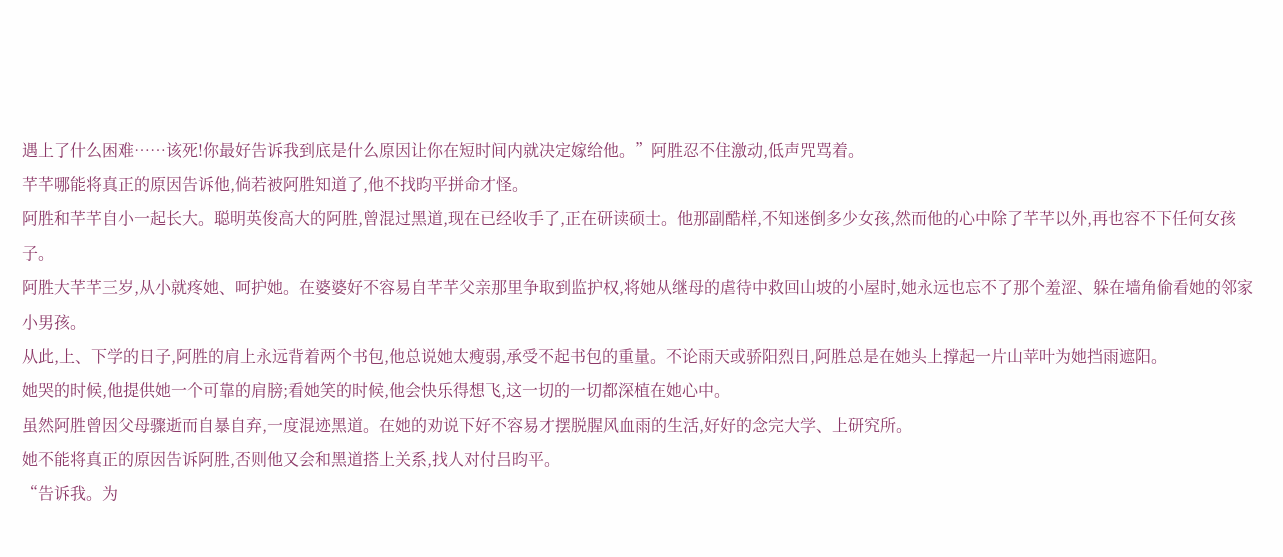遇上了什么困难……该死!你最好告诉我到底是什么原因让你在短时间内就决定嫁给他。”阿胜忍不住激动,低声咒骂着。
芊芊哪能将真正的原因告诉他,倘若被阿胜知道了,他不找昀平拼命才怪。
阿胜和芊芊自小一起长大。聪明英俊高大的阿胜,曾混过黑道,现在已经收手了,正在研读硕士。他那副酷样,不知迷倒多少女孩,然而他的心中除了芊芊以外,再也容不下任何女孩子。
阿胜大芊芊三岁,从小就疼她、呵护她。在婆婆好不容易自芊芊父亲那里争取到监护权,将她从继母的虐待中救回山坡的小屋时,她永远也忘不了那个羞涩、躲在墙角偷看她的邻家小男孩。
从此,上、下学的日子,阿胜的肩上永远背着两个书包,他总说她太瘦弱,承受不起书包的重量。不论雨天或骄阳烈日,阿胜总是在她头上撑起一片山苹叶为她挡雨遮阳。
她哭的时候,他提供她一个可靠的肩膀;看她笑的时候,他会快乐得想飞,这一切的一切都深植在她心中。
虽然阿胜曾因父母骤逝而自暴自弃,一度混迹黑道。在她的劝说下好不容易才摆脱腥风血雨的生活,好好的念完大学、上研究所。
她不能将真正的原因告诉阿胜,否则他又会和黑道搭上关系,找人对付吕昀平。
“告诉我。为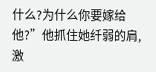什么?为什么你要嫁给他?”他抓住她纤弱的肩,激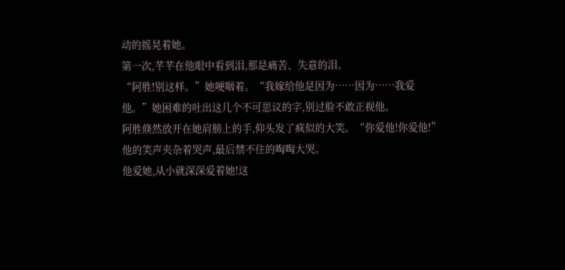动的摇晃着她。
第一次,芊芊在他眼中看到泪,那是痛苦、失意的泪。
“阿胜!别这样。”她哽咽着。“我嫁给他是因为……因为……我爱他。”她困难的吐出这几个不可思议的字,别过脸不敢正视他。
阿胜倏然放开在她肩膀上的手,仰头发了疯似的大笑。“你爱他!你爱他!”他的笑声夹杂着哭声,最后禁不住的啕啕大哭。
他爱她,从小就深深爱着她!这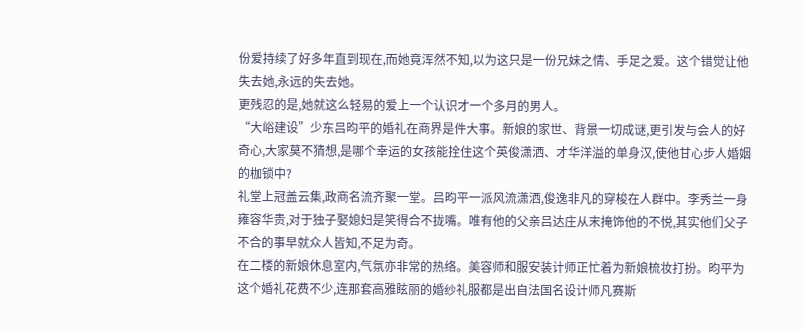份爱持续了好多年直到现在,而她竟浑然不知,以为这只是一份兄妹之情、手足之爱。这个错觉让他失去她,永远的失去她。
更残忍的是,她就这么轻易的爱上一个认识才一个多月的男人。
“大峪建设”少东吕昀平的婚礼在商界是件大事。新娘的家世、背景一切成谜,更引发与会人的好奇心,大家莫不猜想,是哪个幸运的女孩能拴住这个英俊潇洒、才华洋溢的单身汉,使他甘心步人婚姻的枷锁中?
礼堂上冠盖云集,政商名流齐聚一堂。吕昀平一派风流潇洒,俊逸非凡的穿梭在人群中。李秀兰一身雍容华贵,对于独子娶媳妇是笑得合不拢嘴。唯有他的父亲吕达庄从末掩饰他的不悦,其实他们父子不合的事早就众人皆知,不足为奇。
在二楼的新娘休息室内,气氛亦非常的热络。美容师和服安装计师正忙着为新娘梳妆打扮。昀平为这个婚礼花费不少,连那套高雅眩丽的婚纱礼服都是出自法国名设计师凡赛斯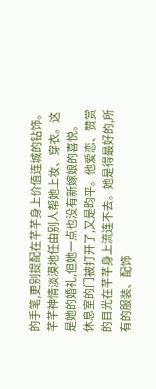的手笔,更别提配在芊芊身上价值连城的钻饰。
芊芊神情淡漠地任由别人帮她上妆、穿衣。这是她的婚礼,但她一点也没有新嫁娘的喜悦。
休息室的门被打开了,又是昀平。他爱恋、赞赏的目光在芊芊身上流连不去。她是得最好的,所有的服装、配饰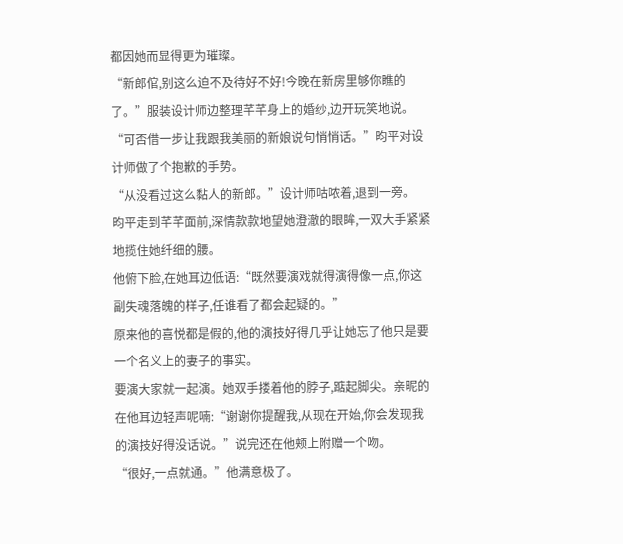都因她而显得更为璀璨。
“新郎倌,别这么迫不及待好不好!今晚在新房里够你瞧的了。”服装设计师边整理芊芊身上的婚纱,边开玩笑地说。
“可否借一步让我跟我美丽的新娘说句悄悄话。”昀平对设计师做了个抱歉的手势。
“从没看过这么黏人的新郎。”设计师咕哝着,退到一旁。
昀平走到芊芊面前,深情款款地望她澄澈的眼眸,一双大手紧紧地揽住她纤细的腰。
他俯下脸,在她耳边低语:“既然要演戏就得演得像一点,你这副失魂落魄的样子,任谁看了都会起疑的。”
原来他的喜悦都是假的,他的演技好得几乎让她忘了他只是要一个名义上的妻子的事实。
要演大家就一起演。她双手搂着他的脖子,踮起脚尖。亲昵的在他耳边轻声呢喃:“谢谢你提醒我,从现在开始,你会发现我的演技好得没话说。”说完还在他颊上附赠一个吻。
“很好,一点就通。”他满意极了。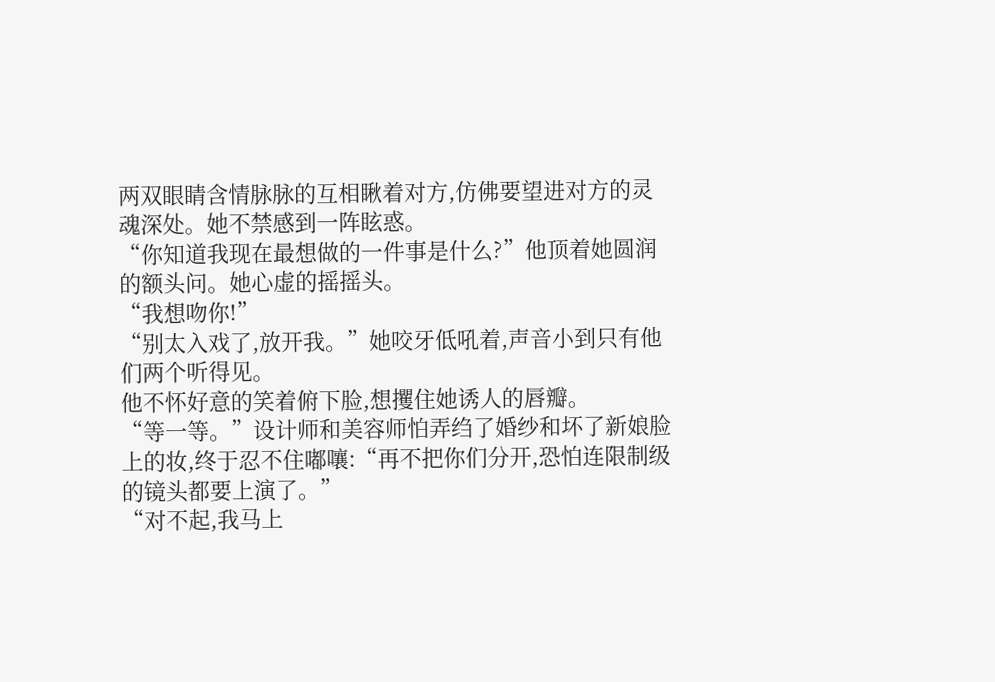两双眼睛含情脉脉的互相瞅着对方,仿佛要望进对方的灵魂深处。她不禁感到一阵眩惑。
“你知道我现在最想做的一件事是什么?”他顶着她圆润的额头问。她心虚的摇摇头。
“我想吻你!”
“别太入戏了,放开我。”她咬牙低吼着,声音小到只有他们两个听得见。
他不怀好意的笑着俯下脸,想攫住她诱人的唇瓣。
“等一等。”设计师和美容师怕弄绉了婚纱和坏了新娘脸上的妆,终于忍不住嘟嚷:“再不把你们分开,恐怕连限制级的镜头都要上演了。”
“对不起,我马上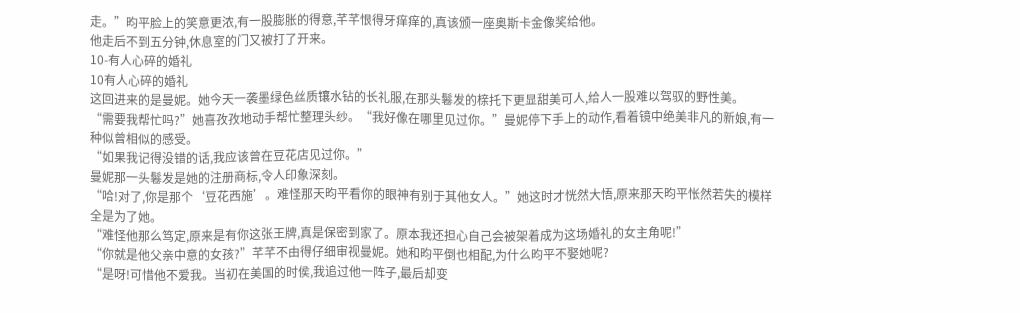走。”昀平脸上的笑意更浓,有一股膨胀的得意,芊芊恨得牙痒痒的,真该颁一座奥斯卡金像奖给他。
他走后不到五分钟,休息室的门又被打了开来。
10-有人心碎的婚礼
10有人心碎的婚礼
这回进来的是曼妮。她今天一袭墨绿色丝质镶水钻的长礼服,在那头鬈发的榇托下更显甜美可人,给人一股难以驾驭的野性美。
“需要我帮忙吗?”她喜孜孜地动手帮忙整理头纱。“我好像在哪里见过你。”曼妮停下手上的动作,看着镜中绝美非凡的新娘,有一种似曾相似的感受。
“如果我记得没错的话,我应该曾在豆花店见过你。”
曼妮那一头鬈发是她的注册商标,令人印象深刻。
“哈!对了,你是那个‘豆花西施’。难怪那天昀平看你的眼神有别于其他女人。”她这时才恍然大悟,原来那天昀平怅然若失的模样全是为了她。
“难怪他那么笃定,原来是有你这张王牌,真是保密到家了。原本我还担心自己会被架着成为这场婚礼的女主角呢!”
“你就是他父亲中意的女孩?”芊芊不由得仔细审视曼妮。她和昀平倒也相配,为什么昀平不娶她呢?
“是呀!可惜他不爱我。当初在美国的时侯,我追过他一阵子,最后却变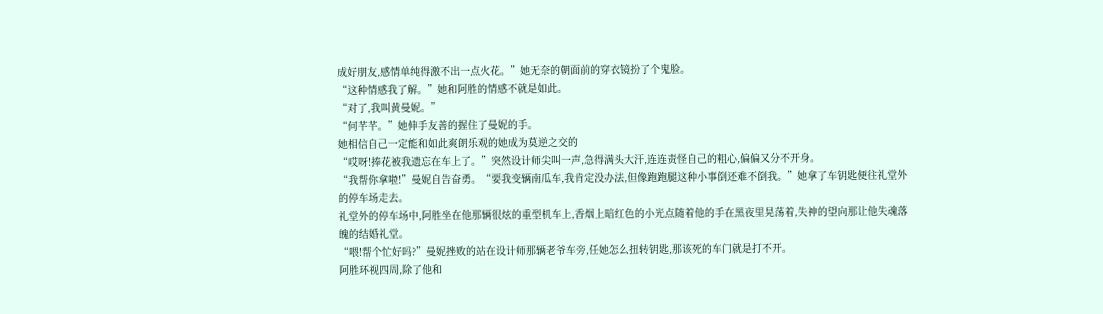成好朋友,感情单纯得激不出一点火花。”她无奈的朝面前的穿衣镜扮了个鬼脸。
“这种情感我了解。”她和阿胜的情感不就是如此。
“对了,我叫黄曼妮。”
“何芊芊。”她伸手友善的握住了曼妮的手。
她相信自己一定能和如此爽朗乐观的她成为莫逆之交的
“哎呀!捧花被我遗忘在车上了。”突然设计师尖叫一声,急得满头大汗,连连责怪自己的粗心,偏偏又分不开身。
“我帮你拿啦!”曼妮自告奋勇。“要我变辆南瓜车,我肯定没办法,但像跑跑腿这种小事倒还难不倒我。”她拿了车钥匙便往礼堂外的停车场走去。
礼堂外的停车场中,阿胜坐在他那辆很炫的重型机车上,香烟上暗红色的小光点随着他的手在黑夜里晃荡着,失神的望向那让他失魂落魄的结婚礼堂。
“喂!帮个忙好吗?”曼妮挫败的站在设计师那辆老爷车旁,任她怎么扭转钥匙,那该死的车门就是打不开。
阿胜环视四周,除了他和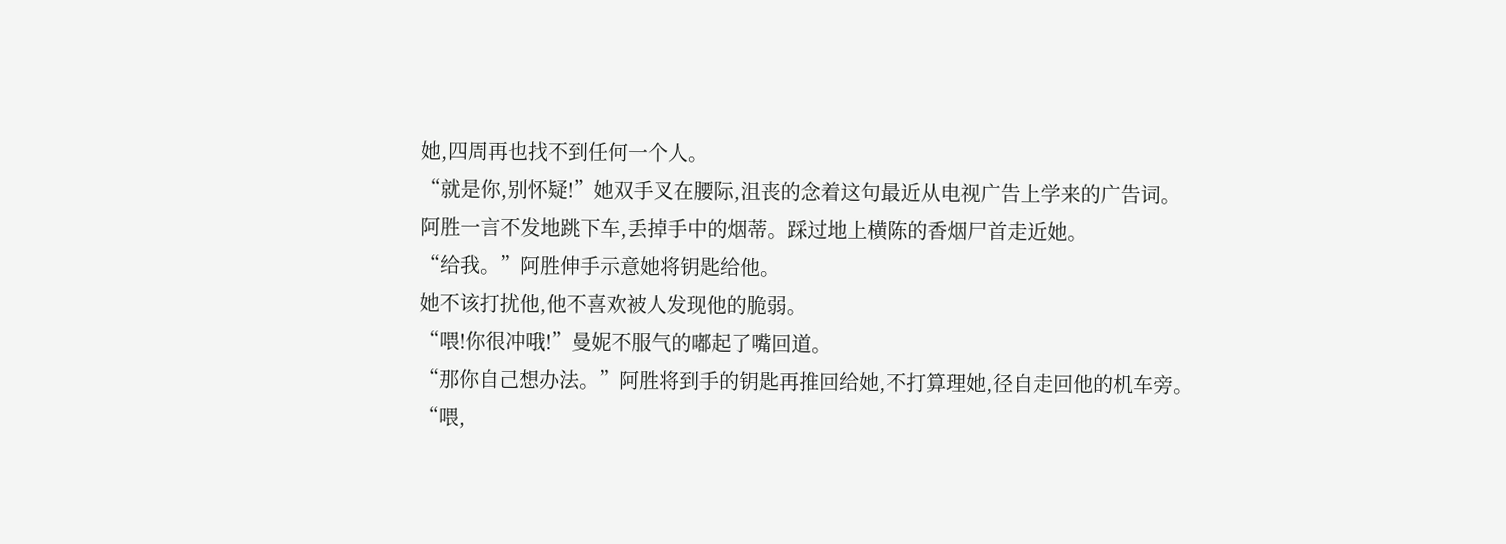她,四周再也找不到任何一个人。
“就是你,别怀疑!”她双手叉在腰际,沮丧的念着这句最近从电视广告上学来的广告词。
阿胜一言不发地跳下车,丢掉手中的烟蒂。踩过地上横陈的香烟尸首走近她。
“给我。”阿胜伸手示意她将钥匙给他。
她不该打扰他,他不喜欢被人发现他的脆弱。
“喂!你很冲哦!”曼妮不服气的嘟起了嘴回道。
“那你自己想办法。”阿胜将到手的钥匙再推回给她,不打算理她,径自走回他的机车旁。
“喂,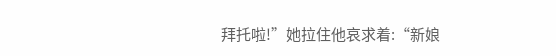拜托啦!”她拉住他哀求着:“新娘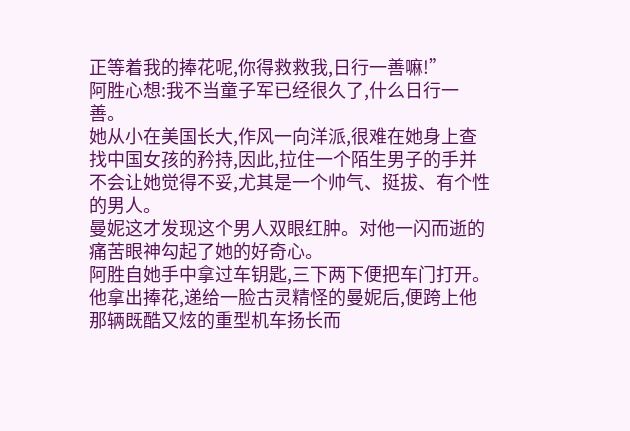正等着我的捧花呢,你得救救我,日行一善嘛!”
阿胜心想:我不当童子军已经很久了,什么日行一善。
她从小在美国长大,作风一向洋派,很难在她身上查找中国女孩的矜持,因此,拉住一个陌生男子的手并不会让她觉得不妥,尤其是一个帅气、挺拔、有个性的男人。
曼妮这才发现这个男人双眼红肿。对他一闪而逝的痛苦眼神勾起了她的好奇心。
阿胜自她手中拿过车钥匙,三下两下便把车门打开。他拿出捧花,递给一脸古灵精怪的曼妮后,便跨上他那辆既酷又炫的重型机车扬长而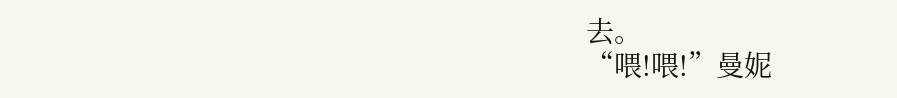去。
“喂!喂!”曼妮